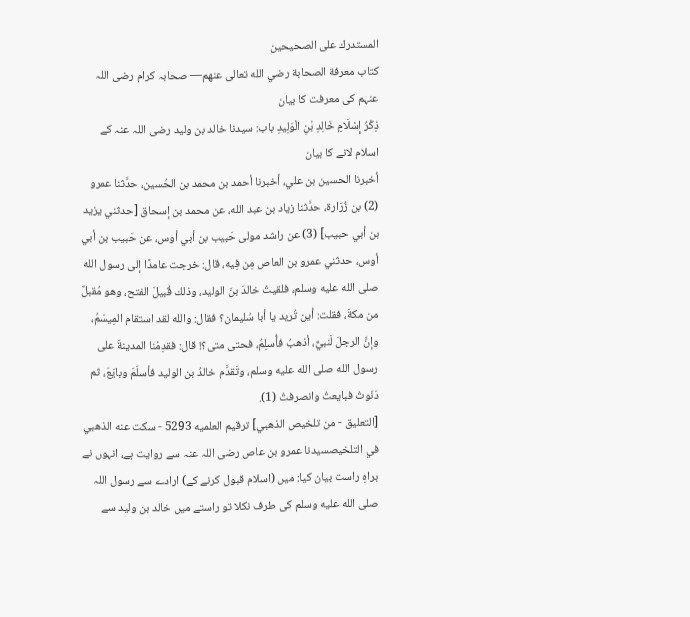المستدرك على الصحيحين
كتاب معرفة الصحابة رضي الله تعالى عنهم— صحابہ کرام رضی اللہ عنہم کی معرفت کا بیان
ذِكْرُ إِسْلَامِ خَالِدِ بْنِ الْوَلِيدِ باب: سیدنا خالد بن ولید رضی اللہ عنہ کے اسلام لانے کا بیان
أخبرنا الحسين بن علي، أخبرنا أحمد بن محمد بن الحُسين، حدَّثنا عمرو (2) بن زُرَارة، حدَّثنا زياد بن عبد الله، عن محمد بن إسحاق [حدثني يزيد بن أبي حبيب] (3) عن راشد مولى حَبيب بن أبي أوس، عن حَبيب بن أبي أوس، حدثني عمرو بن العاص مِن فِيه، قال: خرجت عامدًا إلى رسول الله صلى الله عليه وسلم، فلقيتُ خالدَ بنَ الوليد، وذلك قُبيلَ الفتح، وهو مُقبلٌ من مكةَ، فقلت: أين تُريد يا أبا سُليمان؟ فقال: والله لقد استقام المِيسَمُ، وإنَّ الرجلَ لَنبيٌّ، أذهبُ فأُسلِمُ، فحتى متى؟! قال: فقدِمْنا المدينةَ على رسول الله صلى الله عليه وسلم، وتَقدَّم خالدُ بن الوليد فأسلَمَ وبايَعَ، ثم دَنَوتُ فبايعتُ وانصرفتُ (1).
[التعليق - من تلخيص الذهبي] ترقيم العلميه 5293 - سكت عنه الذهبي في التلخيصسیدنا عمرو بن عاص رضی اللہ عنہ سے روایت ہے، انہوں نے براہِ راست بیان کیا: میں (اسلام قبول کرنے کے) ارادے سے رسول اللہ صلى الله عليه وسلم کی طرف نکلا تو راستے میں خالد بن ولید سے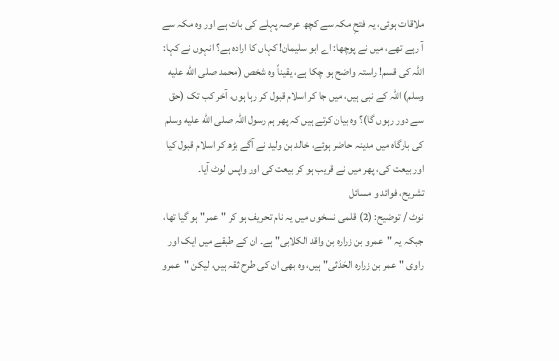ملاقات ہوئی، یہ فتحِ مکہ سے کچھ عرصہ پہلے کی بات ہے اور وہ مکہ سے آ رہے تھے، میں نے پوچھا: اے ابو سلیمان! کہاں کا ارادہ ہے؟ انہوں نے کہا: اللہ کی قسم! راستہ واضح ہو چکا ہے، یقیناً وہ شخص (محمد صلى الله عليه وسلم) اللہ کے نبی ہیں، میں جا کر اسلام قبول کر رہا ہوں، آخر کب تک (حق سے دور رہوں گا)؟ وہ بیان کرتے ہیں کہ پھر ہم رسول اللہ صلى الله عليه وسلم کی بارگاہ میں مدینہ حاضر ہوئے، خالد بن ولید نے آگے بڑھ کر اسلام قبول کیا اور بیعت کی، پھر میں نے قریب ہو کر بیعت کی اور واپس لوٹ آیا۔
تشریح، فوائد و مسائل
نوٹ / توضیح: (2) قلمی نسخوں میں یہ نام تحریف ہو کر "عمر" ہو گیا تھا، جبکہ یہ "عمرو بن زرارہ بن واقد الکلابی" ہے۔ ان کے طبقے میں ایک اور راوی "عمر بن زرارہ الحَدَثی" ہیں، وہ بھی ان کی طرح ثقہ ہیں، لیکن "عمرو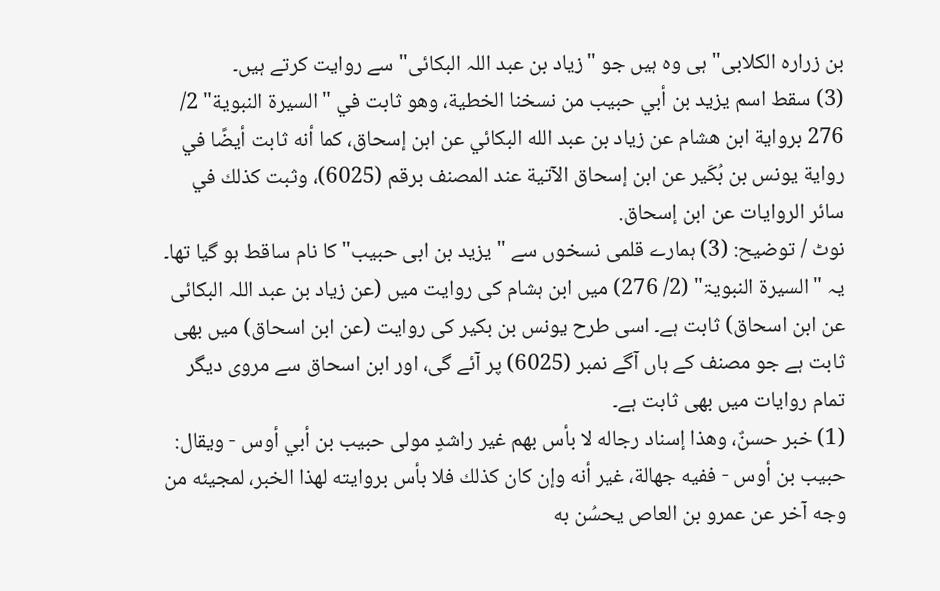بن زرارہ الکلابی" ہی وہ ہیں جو "زیاد بن عبد اللہ البکائی" سے روایت کرتے ہیں۔
(3) سقط اسم يزيد بن أبي حبيب من نسخنا الخطية، وهو ثابت في "السيرة النبوية" 2/ 276 برواية ابن هشام عن زياد بن عبد الله البكائي عن ابن إسحاق، كما أنه ثابت أيضًا في رواية يونس بن بُكَير عن ابن إسحاق الآتية عند المصنف برقم (6025)، وثبت كذلك في سائر الروايات عن ابن إسحاق.
نوٹ / توضیح: (3) ہمارے قلمی نسخوں سے "یزید بن ابی حبیب" کا نام ساقط ہو گیا تھا۔ یہ "السیرۃ النبویۃ" (2/ 276) میں ابن ہشام کی روایت میں (عن زیاد بن عبد اللہ البکائی عن ابن اسحاق) ثابت ہے۔ اسی طرح یونس بن بکیر کی روایت (عن ابن اسحاق) میں بھی ثابت ہے جو مصنف کے ہاں آگے نمبر (6025) پر آئے گی، اور ابن اسحاق سے مروی دیگر تمام روایات میں بھی ثابت ہے۔
(1) خبر حسنٌ، وهذا إسناد رجاله لا بأس بهم غير راشدٍ مولى حبيب بن أبي أوس - ويقال: حبيب بن أوس - ففيه جهالة، غير أنه وإن كان كذلك فلا بأس بروايته لهذا الخبر، لمجيئه من وجه آخر عن عمرو بن العاص يحسُن به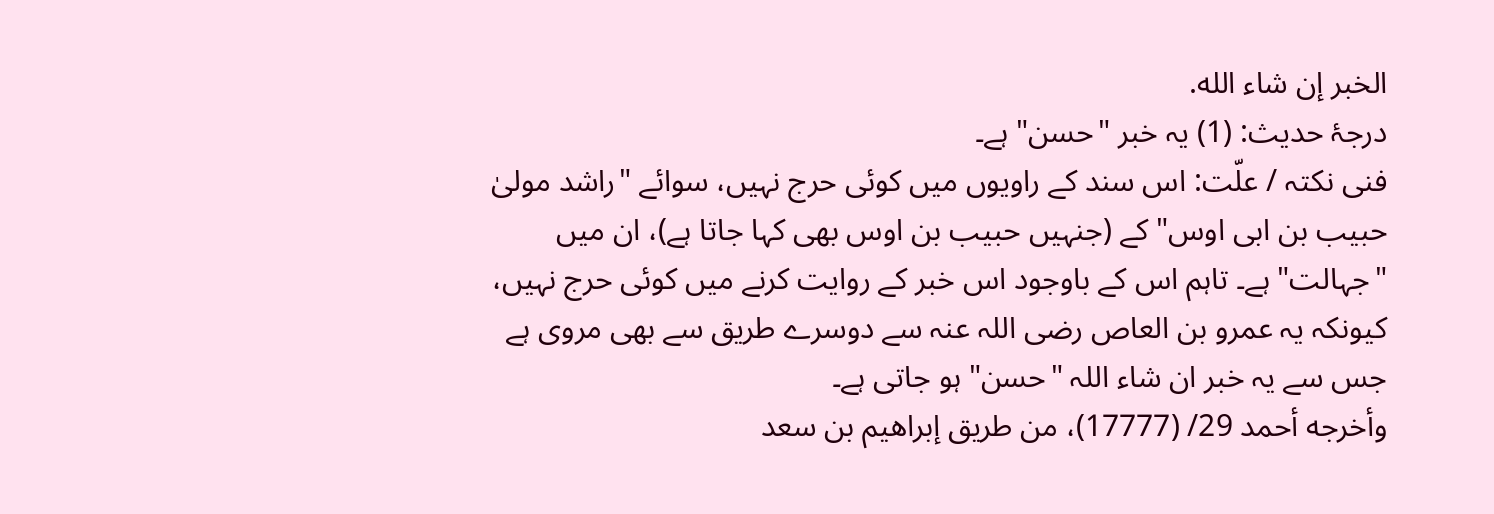الخبر إن شاء الله.
درجۂ حدیث: (1) یہ خبر "حسن" ہے۔
فنی نکتہ / علّت: اس سند کے راویوں میں کوئی حرج نہیں، سوائے "راشد مولیٰ حبیب بن ابی اوس" کے (جنہیں حبیب بن اوس بھی کہا جاتا ہے)، ان میں "جہالت" ہے۔ تاہم اس کے باوجود اس خبر کے روایت کرنے میں کوئی حرج نہیں، کیونکہ یہ عمرو بن العاص رضی اللہ عنہ سے دوسرے طریق سے بھی مروی ہے جس سے یہ خبر ان شاء اللہ "حسن" ہو جاتی ہے۔
وأخرجه أحمد 29/ (17777)، من طريق إبراهيم بن سعد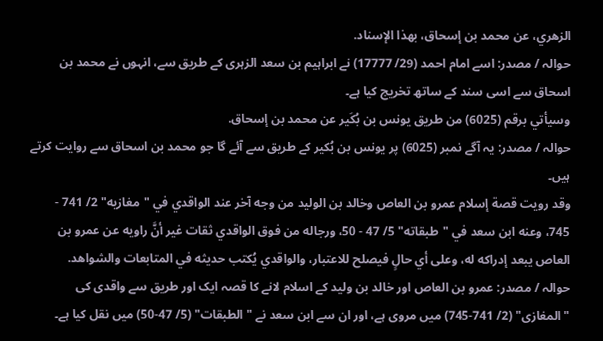الزهري، عن محمد بن إسحاق، بهذا الإسناد.
حوالہ / مصدر: اسے امام احمد (29/ 17777) نے ابراہیم بن سعد الزہری کے طریق سے، انہوں نے محمد بن اسحاق سے اسی سند کے ساتھ تخریج کیا ہے۔
وسيأتي برقم (6025) من طريق يونس بن بُكَير عن محمد بن إسحاق.
حوالہ / مصدر: یہ آگے نمبر (6025) پر یونس بن بُکیر کے طریق سے آئے گا جو محمد بن اسحاق سے روایت کرتے ہیں۔
وقد رويت قصة إسلام عمرو بن العاص وخالد بن الوليد من وجه آخر عند الواقدي في "مغازيه" 2/ 741 - 745، وعنه ابن سعد في "طبقاته" 5/ 47 - 50، ورجاله من فوق الواقدي ثقات غير أنَّ راويه عن عمرو بن العاص يبعد إدراكه له، وعلى أي حالٍ فيصلح للاعتبار، والواقدي يُكتب حديثه في المتابعات والشواهد.
حوالہ / مصدر: عمرو بن العاص اور خالد بن ولید کے اسلام لانے کا قصہ ایک اور طریق سے واقدی کی "المغازی" (2/ 741-745) میں مروی ہے، اور ان سے ابن سعد نے "الطبقات" (5/ 47-50) میں نقل کیا ہے۔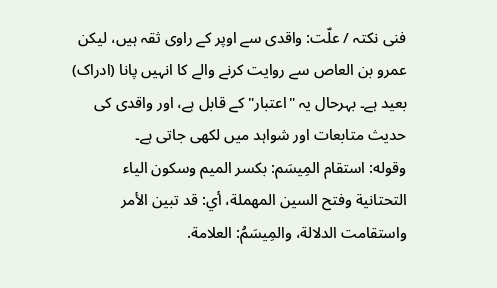فنی نکتہ / علّت: واقدی سے اوپر کے راوی ثقہ ہیں، لیکن عمرو بن العاص سے روایت کرنے والے کا انہیں پانا (ادراک) بعید ہے۔ بہرحال یہ "اعتبار" کے قابل ہے، اور واقدی کی حدیث متابعات اور شواہد میں لکھی جاتی ہے۔
وقوله: استقام المِيسَم: بكسر الميم وسكون الياء التحتانية وفتح السين المهملة، أي: قد تبين الأمر واستقامت الدلالة، والمِيسَمُ: العلامة.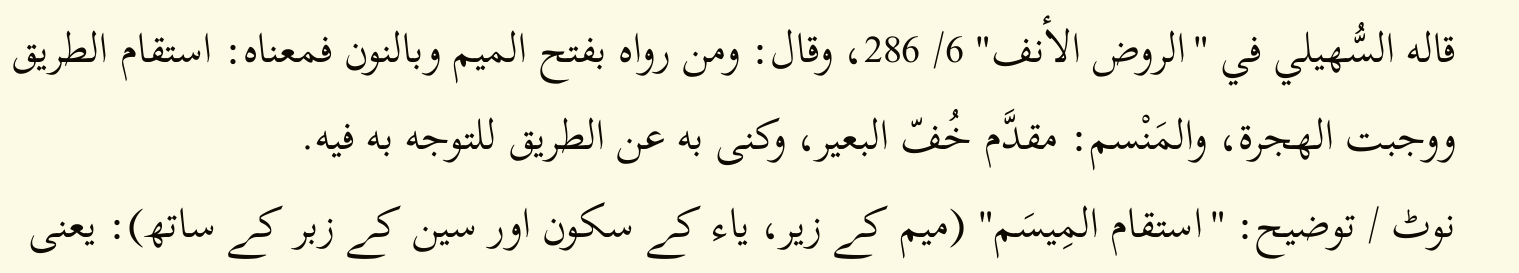قاله السُّهيلي في "الروض الأنف" 6/ 286، وقال: ومن رواه بفتح الميم وبالنون فمعناه: استقام الطريق ووجبت الهجرة، والمَنْسم: مقدَّم خُفّ البعير، وكنى به عن الطريق للتوجه به فيه.
نوٹ / توضیح: "استقام المِيسَم" (میم کے زیر، یاء کے سکون اور سین کے زبر کے ساتھ): یعنی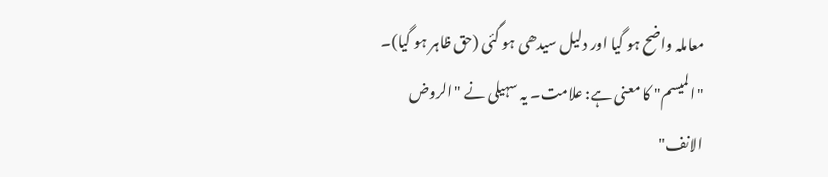معاملہ واضح ہو گیا اور دلیل سیدھی ہو گئی (حق ظاہر ہو گیا)۔ "المیسم" کا معنی ہے: علامت۔ یہ سہیلی نے "الروض الانف"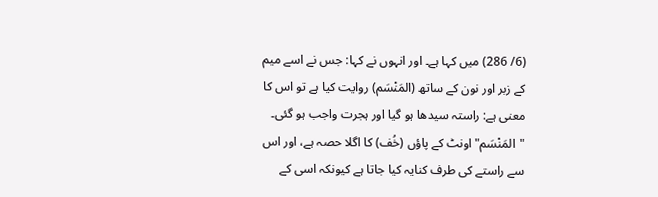(6/ 286) میں کہا ہے۔ اور انہوں نے کہا: جس نے اسے میم کے زبر اور نون کے ساتھ (المَنْسَم) روایت کیا ہے تو اس کا معنی ہے: راستہ سیدھا ہو گیا اور ہجرت واجب ہو گئی۔ "المَنْسَم" اونٹ کے پاؤں (خُف) کا اگلا حصہ ہے، اور اس سے راستے کی طرف کنایہ کیا جاتا ہے کیونکہ اسی کے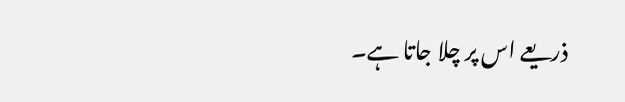ذریعے اس پر چلا جاتا ہے۔